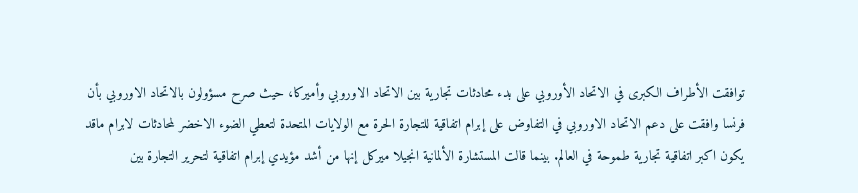توافقت الأطراف الكبرى في الاتحاد الأوروبي على بدء محادثات تجارية بين الاتحاد الاوروبي وأميركا، حيث صرح مسؤولون بالاتحاد الاوروبي بأن فرنسا وافقت على دعم الاتحاد الاوروبي في التفاوض على إبرام اتفاقية للتجارة الحرة مع الولايات المتحدة لتعطي الضوء الاخضر لمحادثات لابرام ماقد يكون اكبر اتفاقية تجارية طموحة في العالم. بينما قالت المستشارة الألمانية انجيلا ميركل إنها من أشد مؤيدي إبرام اتفاقية لتحرير التجارة بين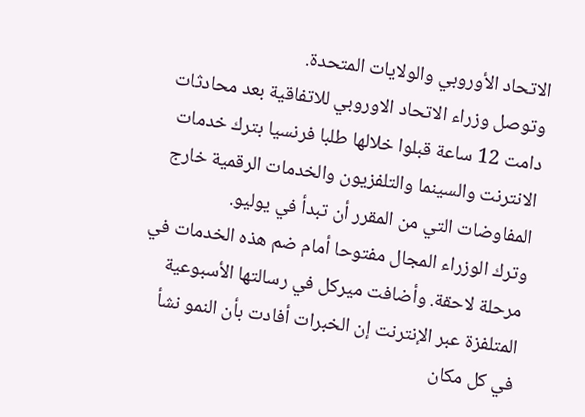الاتحاد الأوروبي والولايات المتحدة.
وتوصل وزراء الاتحاد الاوروبي للاتفاقية بعد محادثات دامت 12 ساعة قبلوا خلالها طلبا فرنسيا بترك خدمات الانترنت والسينما والتلفزيون والخدمات الرقمية خارج المفاوضات التي من المقرر أن تبدأ في يوليو.
وترك الوزراء المجال مفتوحا أمام ضم هذه الخدمات في مرحلة لاحقة. وأضافت ميركل في رسالتها الأسبوعية المتلفزة عبر الإنترنت إن الخبرات أفادت بأن النمو نشأ في كل مكان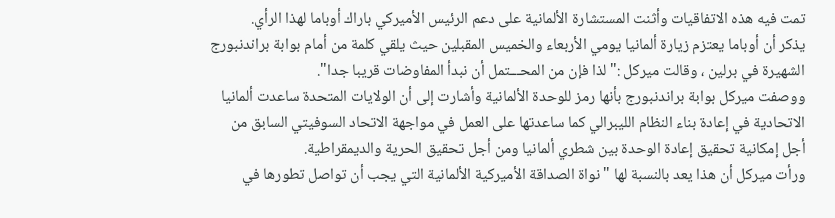تمت فيه هذه الاتفاقيات وأثنت المستشارة الألمانية على دعم الرئيس الأميركي باراك أوباما لهذا الرأي.
يذكر أن أوباما يعتزم زيارة ألمانيا يومي الأربعاء والخميس المقبلين حيث يلقي كلمة من أمام بوابة براندنبورج الشهيرة في برلين ، وقالت ميركل :"لذا فإن من المحـــتمل أن نبدأ المفاوضات قريبا جدا".
ووصفت ميركل بوابة براندنبورج بأنها رمز للوحدة الألمانية وأشارت إلى أن الولايات المتحدة ساعدت ألمانيا الاتحادية في إعادة بناء النظام الليبرالي كما ساعدتها على العمل في مواجهة الاتحاد السوفيتي السابق من أجل إمكانية تحقيق إعادة الوحدة بين شطري ألمانيا ومن أجل تحقيق الحرية والديمقراطية.
ورأت ميركل أن هذا يعد بالنسبة لها "نواة الصداقة الأميركية الألمانية التي يجب أن تواصل تطورها في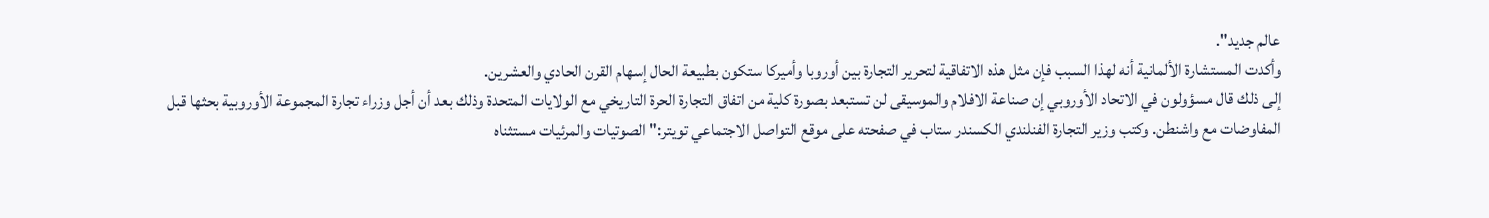عالم جديد".
وأكدت المستشارة الألمانية أنه لهذا السبب فإن مثل هذه الاتفاقية لتحرير التجارة بين أوروبا وأميركا ستكون بطبيعة الحال إسهام القرن الحادي والعشرين.
إلى ذلك قال مسؤولون في الاتحاد الأوروبي إن صناعة الافلام والموسيقى لن تستبعد بصورة كلية من اتفاق التجارة الحرة التاريخي مع الولايات المتحدة وذلك بعد أن أجل وزراء تجارة المجموعة الأوروبية بحثها قبل المفاوضات مع واشنطن. وكتب وزير التجارة الفنلندي الكسندر ستاب في صفحته على موقع التواصل الاجتماعي تويتر:" الصوتيات والمرئيات مستثناه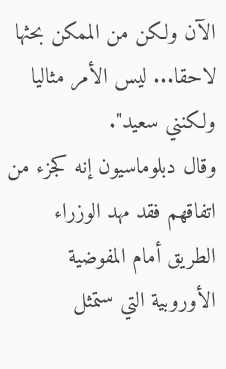الآن ولكن من الممكن بحثها لاحقا... ليس الأمر مثاليا ولكنني سعيد".
وقال دبلوماسيون إنه كجزء من اتفاقهم فقد مهد الوزراء الطريق أمام المفوضية الأوروبية التي ستمثل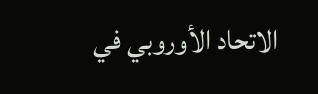الاتحاد الأوروبي في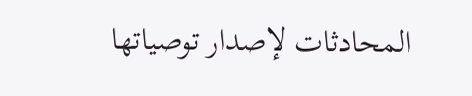المحادثات لإصدار توصياتها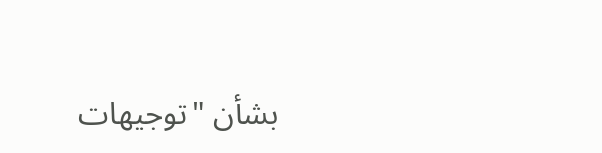بشأن "توجيهات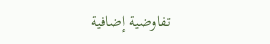تفاوضية إضافية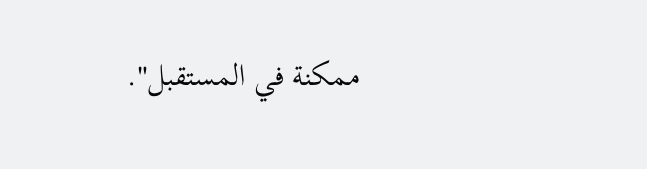ممكنة في المستقبل".